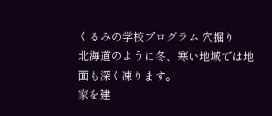くるみの学校プログラム 穴掘り
北海道のように冬、寒い地域では地面も深く凍ります。
家を建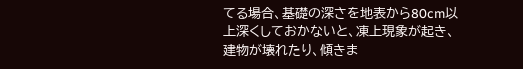てる場合、基礎の深さを地表から80cm以上深くしておかないと、凍上現象が起き、建物が壊れたり、傾きま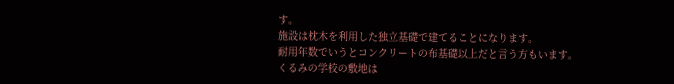す。
施設は枕木を利用した独立基礎で建てることになります。
耐用年数でいうとコンクリートの布基礎以上だと言う方もいます。
くるみの学校の敷地は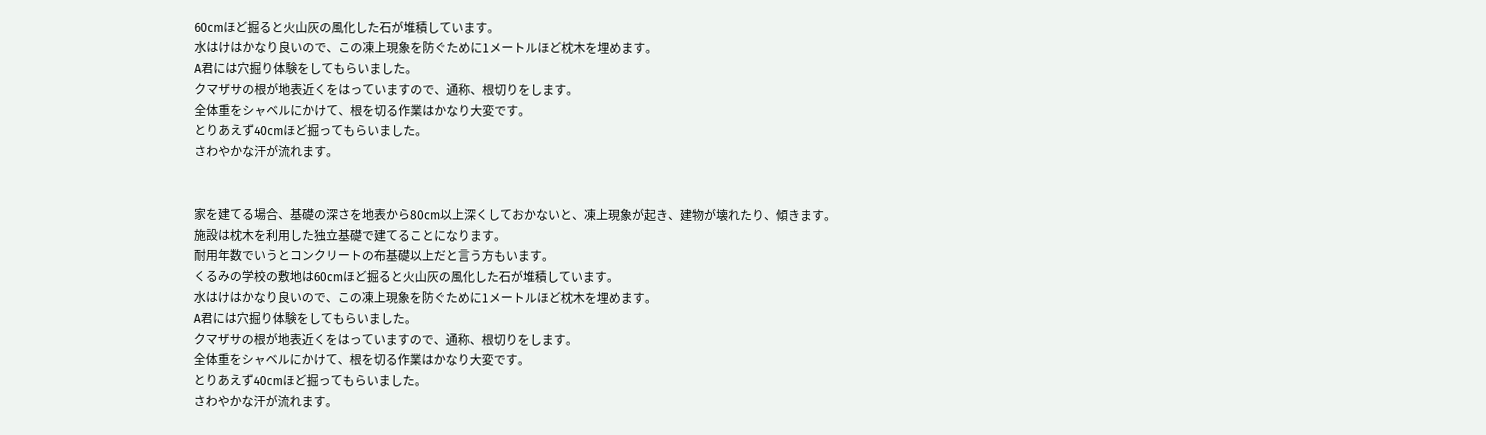60cmほど掘ると火山灰の風化した石が堆積しています。
水はけはかなり良いので、この凍上現象を防ぐために1メートルほど枕木を埋めます。
A君には穴掘り体験をしてもらいました。
クマザサの根が地表近くをはっていますので、通称、根切りをします。
全体重をシャベルにかけて、根を切る作業はかなり大変です。
とりあえず40cmほど掘ってもらいました。
さわやかな汗が流れます。


家を建てる場合、基礎の深さを地表から80cm以上深くしておかないと、凍上現象が起き、建物が壊れたり、傾きます。
施設は枕木を利用した独立基礎で建てることになります。
耐用年数でいうとコンクリートの布基礎以上だと言う方もいます。
くるみの学校の敷地は60cmほど掘ると火山灰の風化した石が堆積しています。
水はけはかなり良いので、この凍上現象を防ぐために1メートルほど枕木を埋めます。
A君には穴掘り体験をしてもらいました。
クマザサの根が地表近くをはっていますので、通称、根切りをします。
全体重をシャベルにかけて、根を切る作業はかなり大変です。
とりあえず40cmほど掘ってもらいました。
さわやかな汗が流れます。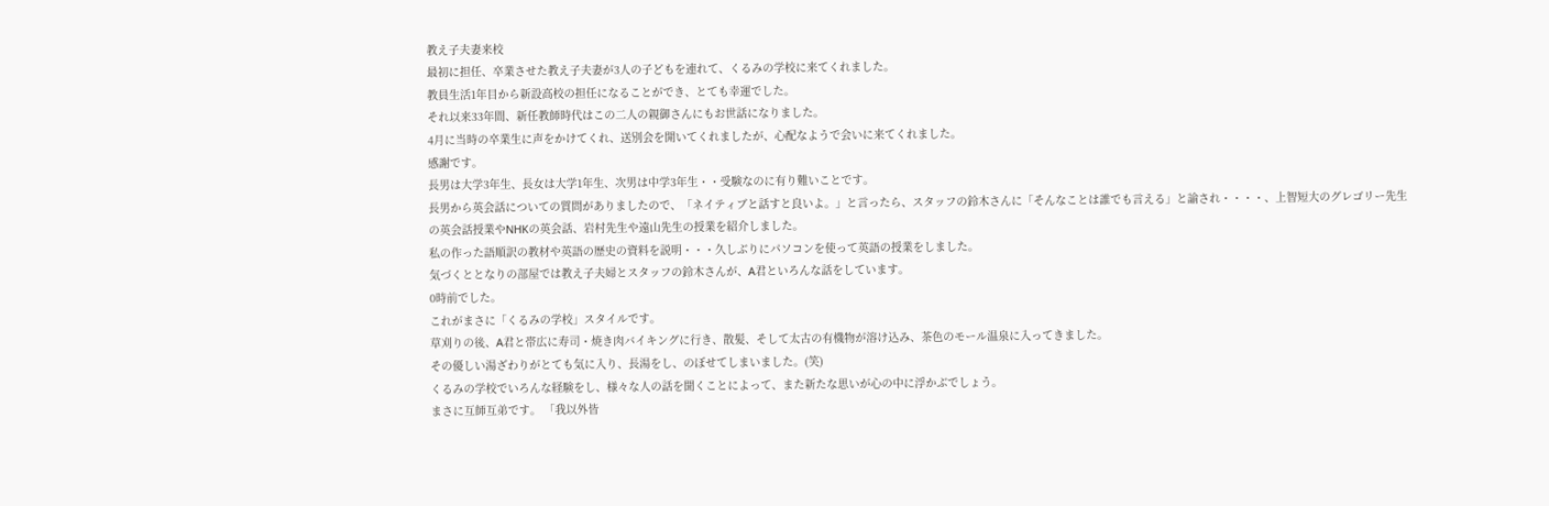教え子夫妻来校
最初に担任、卒業させた教え子夫妻が3人の子どもを連れて、くるみの学校に来てくれました。
教員生活1年目から新設高校の担任になることができ、とても幸運でした。
それ以来33年間、新任教師時代はこの二人の親御さんにもお世話になりました。
4月に当時の卒業生に声をかけてくれ、送別会を開いてくれましたが、心配なようで会いに来てくれました。
感謝です。
長男は大学3年生、長女は大学1年生、次男は中学3年生・・受験なのに有り難いことです。
長男から英会話についての質問がありましたので、「ネイティブと話すと良いよ。」と言ったら、スタッフの鈴木さんに「そんなことは誰でも言える」と諭され・・・・、上智短大のグレゴリー先生の英会話授業やNHKの英会話、岩村先生や遠山先生の授業を紹介しました。
私の作った語順訳の教材や英語の歴史の資料を説明・・・久しぶりにパソコンを使って英語の授業をしました。
気づくととなりの部屋では教え子夫婦とスタッフの鈴木さんが、A君といろんな話をしています。
0時前でした。
これがまさに「くるみの学校」スタイルです。
草刈りの後、A君と帯広に寿司・焼き肉バイキングに行き、散髪、そして太古の有機物が溶け込み、茶色のモール温泉に入ってきました。
その優しい湯ざわりがとても気に入り、長湯をし、のぼせてしまいました。(笑)
くるみの学校でいろんな経験をし、様々な人の話を聞くことによって、また新たな思いが心の中に浮かぶでしょう。
まさに互師互弟です。 「我以外皆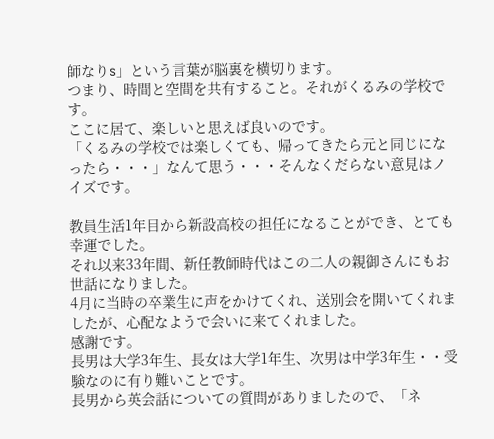師なりs」という言葉が脳裏を横切ります。
つまり、時間と空間を共有すること。それがくるみの学校です。
ここに居て、楽しいと思えば良いのです。
「くるみの学校では楽しくても、帰ってきたら元と同じになったら・・・」なんて思う・・・そんなくだらない意見はノイズです。

教員生活1年目から新設高校の担任になることができ、とても幸運でした。
それ以来33年間、新任教師時代はこの二人の親御さんにもお世話になりました。
4月に当時の卒業生に声をかけてくれ、送別会を開いてくれましたが、心配なようで会いに来てくれました。
感謝です。
長男は大学3年生、長女は大学1年生、次男は中学3年生・・受験なのに有り難いことです。
長男から英会話についての質問がありましたので、「ネ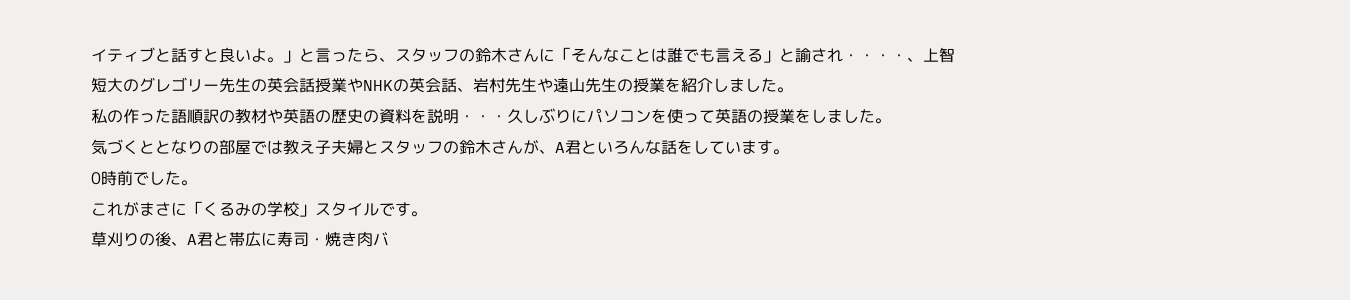イティブと話すと良いよ。」と言ったら、スタッフの鈴木さんに「そんなことは誰でも言える」と諭され・・・・、上智短大のグレゴリー先生の英会話授業やNHKの英会話、岩村先生や遠山先生の授業を紹介しました。
私の作った語順訳の教材や英語の歴史の資料を説明・・・久しぶりにパソコンを使って英語の授業をしました。
気づくととなりの部屋では教え子夫婦とスタッフの鈴木さんが、A君といろんな話をしています。
0時前でした。
これがまさに「くるみの学校」スタイルです。
草刈りの後、A君と帯広に寿司・焼き肉バ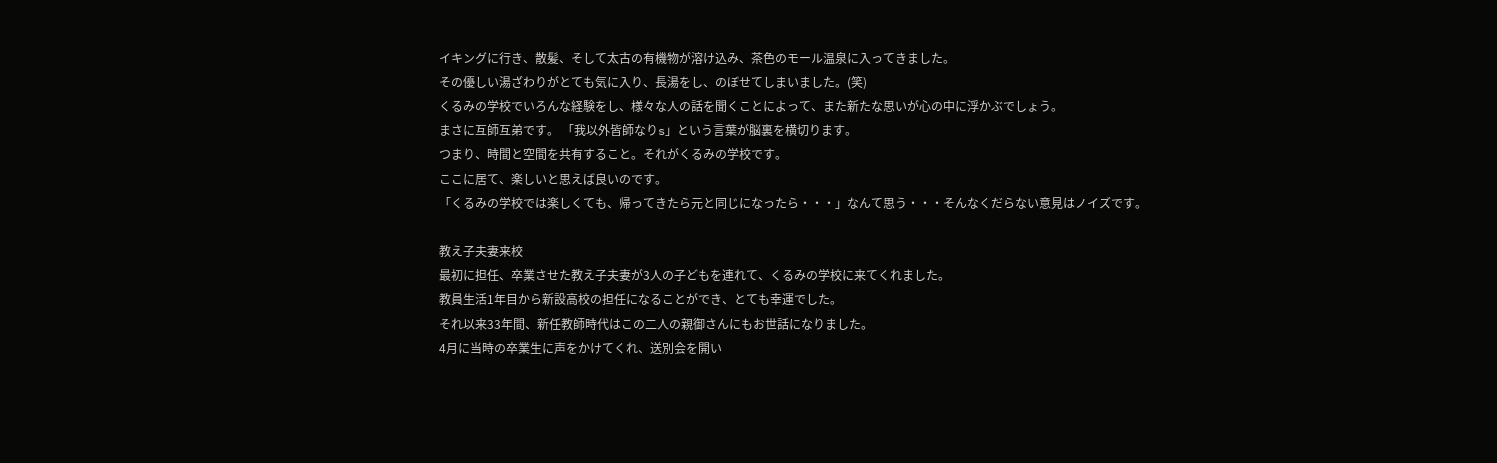イキングに行き、散髪、そして太古の有機物が溶け込み、茶色のモール温泉に入ってきました。
その優しい湯ざわりがとても気に入り、長湯をし、のぼせてしまいました。(笑)
くるみの学校でいろんな経験をし、様々な人の話を聞くことによって、また新たな思いが心の中に浮かぶでしょう。
まさに互師互弟です。 「我以外皆師なりs」という言葉が脳裏を横切ります。
つまり、時間と空間を共有すること。それがくるみの学校です。
ここに居て、楽しいと思えば良いのです。
「くるみの学校では楽しくても、帰ってきたら元と同じになったら・・・」なんて思う・・・そんなくだらない意見はノイズです。

教え子夫妻来校
最初に担任、卒業させた教え子夫妻が3人の子どもを連れて、くるみの学校に来てくれました。
教員生活1年目から新設高校の担任になることができ、とても幸運でした。
それ以来33年間、新任教師時代はこの二人の親御さんにもお世話になりました。
4月に当時の卒業生に声をかけてくれ、送別会を開い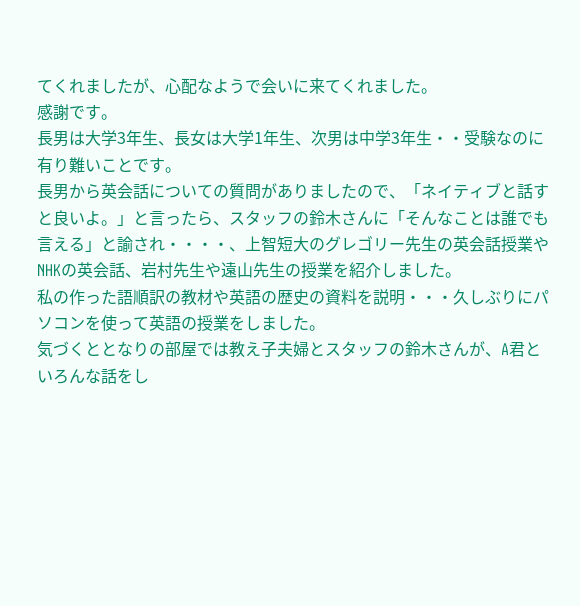てくれましたが、心配なようで会いに来てくれました。
感謝です。
長男は大学3年生、長女は大学1年生、次男は中学3年生・・受験なのに有り難いことです。
長男から英会話についての質問がありましたので、「ネイティブと話すと良いよ。」と言ったら、スタッフの鈴木さんに「そんなことは誰でも言える」と諭され・・・・、上智短大のグレゴリー先生の英会話授業やNHKの英会話、岩村先生や遠山先生の授業を紹介しました。
私の作った語順訳の教材や英語の歴史の資料を説明・・・久しぶりにパソコンを使って英語の授業をしました。
気づくととなりの部屋では教え子夫婦とスタッフの鈴木さんが、A君といろんな話をし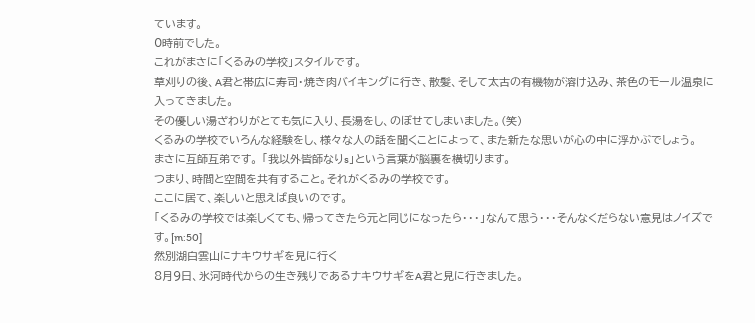ています。
0時前でした。
これがまさに「くるみの学校」スタイルです。
草刈りの後、A君と帯広に寿司・焼き肉バイキングに行き、散髪、そして太古の有機物が溶け込み、茶色のモール温泉に入ってきました。
その優しい湯ざわりがとても気に入り、長湯をし、のぼせてしまいました。(笑)
くるみの学校でいろんな経験をし、様々な人の話を聞くことによって、また新たな思いが心の中に浮かぶでしょう。
まさに互師互弟です。 「我以外皆師なりs」という言葉が脳裏を横切ります。
つまり、時間と空間を共有すること。それがくるみの学校です。
ここに居て、楽しいと思えば良いのです。
「くるみの学校では楽しくても、帰ってきたら元と同じになったら・・・」なんて思う・・・そんなくだらない意見はノイズです。[m:50]
然別湖白雲山にナキウサギを見に行く
8月9日、氷河時代からの生き残りであるナキウサギをA君と見に行きました。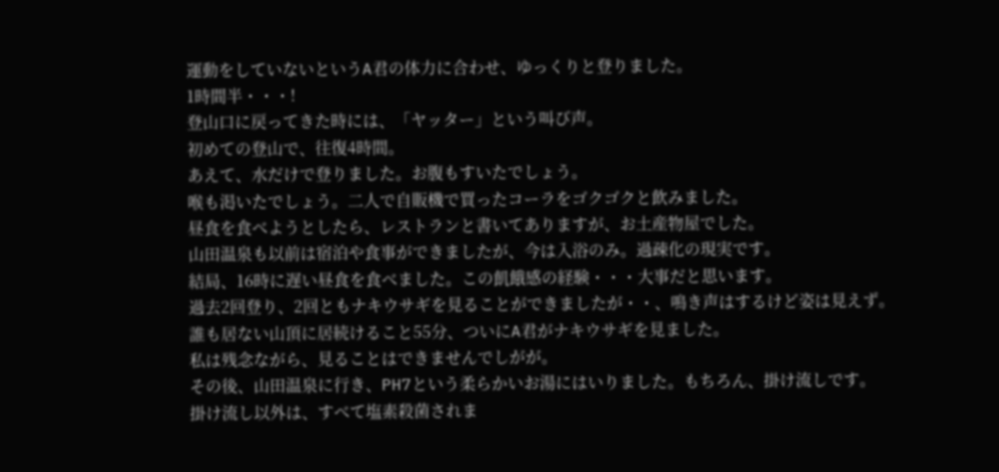運動をしていないというA君の体力に合わせ、ゆっくりと登りました。
1時間半・・・!
登山口に戻ってきた時には、「ヤッター」という叫び声。
初めての登山で、往復4時間。
あえて、水だけで登りました。お腹もすいたでしょう。
喉も渇いたでしょう。二人で自販機で買ったコーラをゴクゴクと飲みました。
昼食を食べようとしたら、レストランと書いてありますが、お土産物屋でした。
山田温泉も以前は宿泊や食事ができましたが、今は入浴のみ。過疎化の現実です。
結局、16時に遅い昼食を食べました。この飢餓感の経験・・・大事だと思います。
過去2回登り、2回ともナキウサギを見ることができましたが・・、鳴き声はするけど姿は見えず。
誰も居ない山頂に居続けること55分、ついにA君がナキウサギを見ました。
私は残念ながら、見ることはできませんでしがが。
その後、山田温泉に行き、PH7という柔らかいお湯にはいりました。もちろん、掛け流しです。
掛け流し以外は、すべて塩素殺菌されま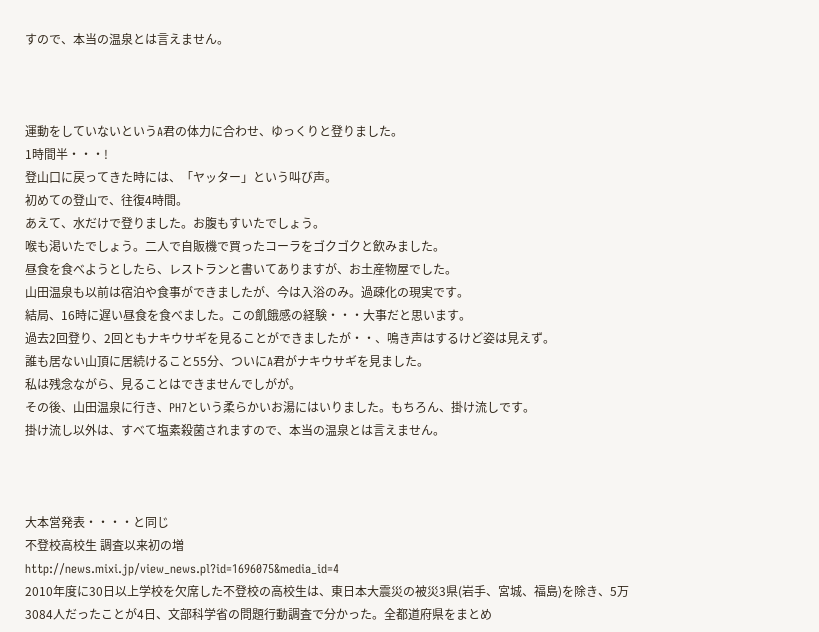すので、本当の温泉とは言えません。



運動をしていないというA君の体力に合わせ、ゆっくりと登りました。
1時間半・・・!
登山口に戻ってきた時には、「ヤッター」という叫び声。
初めての登山で、往復4時間。
あえて、水だけで登りました。お腹もすいたでしょう。
喉も渇いたでしょう。二人で自販機で買ったコーラをゴクゴクと飲みました。
昼食を食べようとしたら、レストランと書いてありますが、お土産物屋でした。
山田温泉も以前は宿泊や食事ができましたが、今は入浴のみ。過疎化の現実です。
結局、16時に遅い昼食を食べました。この飢餓感の経験・・・大事だと思います。
過去2回登り、2回ともナキウサギを見ることができましたが・・、鳴き声はするけど姿は見えず。
誰も居ない山頂に居続けること55分、ついにA君がナキウサギを見ました。
私は残念ながら、見ることはできませんでしがが。
その後、山田温泉に行き、PH7という柔らかいお湯にはいりました。もちろん、掛け流しです。
掛け流し以外は、すべて塩素殺菌されますので、本当の温泉とは言えません。



大本営発表・・・・と同じ
不登校高校生 調査以来初の増
http://news.mixi.jp/view_news.pl?id=1696075&media_id=4
2010年度に30日以上学校を欠席した不登校の高校生は、東日本大震災の被災3県(岩手、宮城、福島)を除き、5万3084人だったことが4日、文部科学省の問題行動調査で分かった。全都道府県をまとめ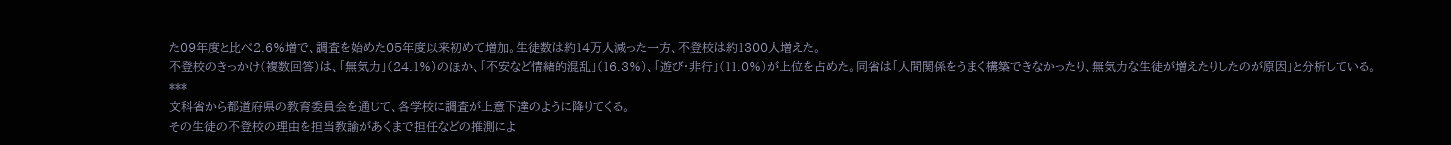た09年度と比べ2.6%増で、調査を始めた05年度以来初めて増加。生徒数は約14万人減った一方、不登校は約1300人増えた。
不登校のきっかけ(複数回答)は、「無気力」(24.1%)のほか、「不安など情緒的混乱」(16.3%)、「遊び・非行」(11.0%)が上位を占めた。同省は「人間関係をうまく構築できなかったり、無気力な生徒が増えたりしたのが原因」と分析している。
***
文科省から都道府県の教育委員会を通じて、各学校に調査が上意下達のように降りてくる。
その生徒の不登校の理由を担当教諭があくまで担任などの推測によ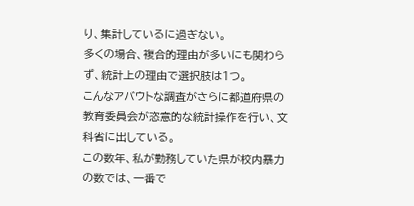り、集計しているに過ぎない。
多くの場合、複合的理由が多いにも関わらず、統計上の理由で選択肢は1つ。
こんなアバウトな調査がさらに都道府県の教育委員会が恣意的な統計操作を行い、文科省に出している。
この数年、私が勤務していた県が校内暴力の数では、一番で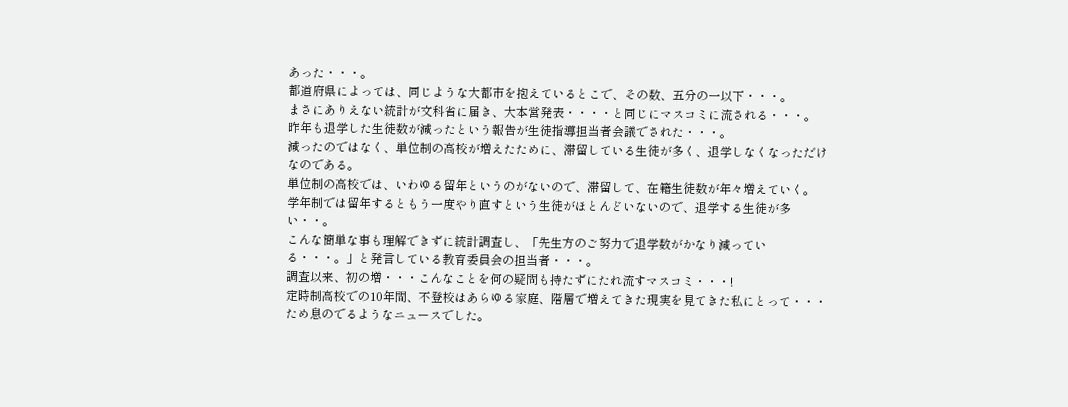あった・・・。
都道府県によっては、同じような大都市を抱えているとこで、その数、五分の一以下・・・。
まさにありえない統計が文科省に届き、大本営発表・・・・と同じにマスコミに流される・・・。
昨年も退学した生徒数が減ったという報告が生徒指導担当者会議でされた・・・。
減ったのではなく、単位制の高校が増えたために、滞留している生徒が多く、退学しなくなっただけなのである。
単位制の高校では、いわゆる留年というのがないので、滞留して、在籍生徒数が年々増えていく。
学年制では留年するともう一度やり直すという生徒がほとんどいないので、退学する生徒が多い・・。
こんな簡単な事も理解できずに統計調査し、「先生方のご努力で退学数がかなり減っている・・・。」と発言している教育委員会の担当者・・・。
調査以来、初の増・・・こんなことを何の疑問も持たずにたれ流すマスコミ・・・!
定時制高校での10年間、不登校はあらゆる家庭、階層で増えてきた現実を見てきた私にとって・・・ため息のでるようなニュースでした。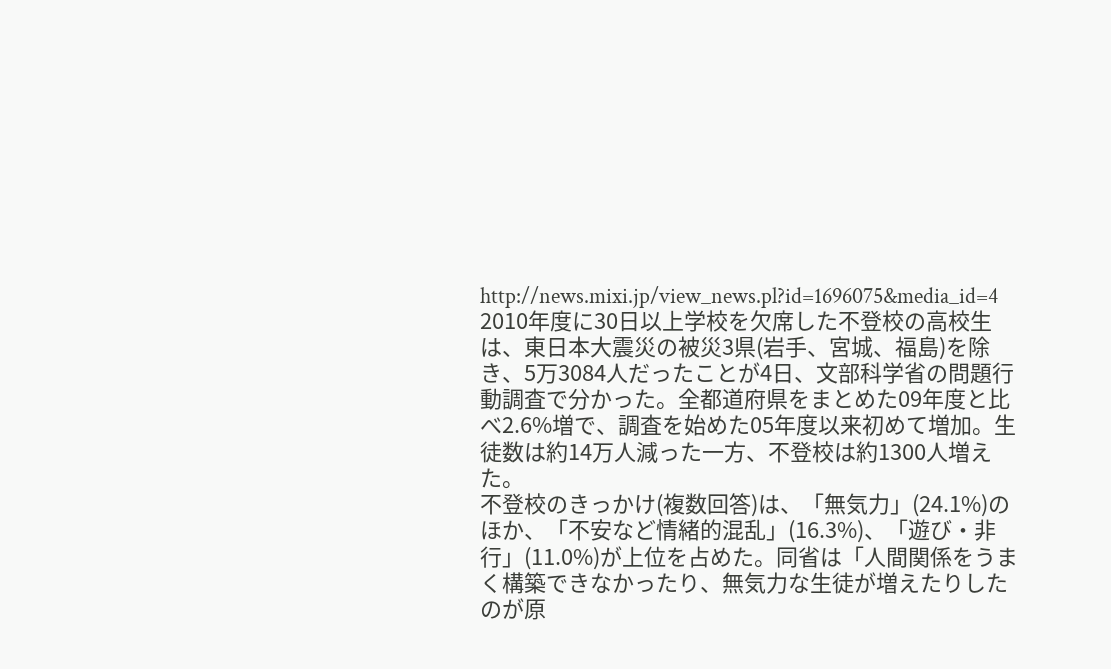http://news.mixi.jp/view_news.pl?id=1696075&media_id=4
2010年度に30日以上学校を欠席した不登校の高校生は、東日本大震災の被災3県(岩手、宮城、福島)を除き、5万3084人だったことが4日、文部科学省の問題行動調査で分かった。全都道府県をまとめた09年度と比べ2.6%増で、調査を始めた05年度以来初めて増加。生徒数は約14万人減った一方、不登校は約1300人増えた。
不登校のきっかけ(複数回答)は、「無気力」(24.1%)のほか、「不安など情緒的混乱」(16.3%)、「遊び・非行」(11.0%)が上位を占めた。同省は「人間関係をうまく構築できなかったり、無気力な生徒が増えたりしたのが原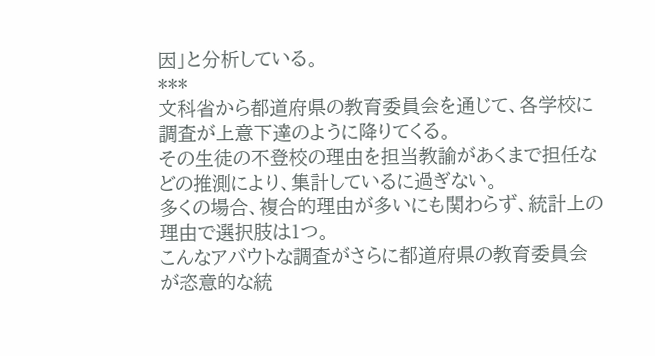因」と分析している。
***
文科省から都道府県の教育委員会を通じて、各学校に調査が上意下達のように降りてくる。
その生徒の不登校の理由を担当教諭があくまで担任などの推測により、集計しているに過ぎない。
多くの場合、複合的理由が多いにも関わらず、統計上の理由で選択肢は1つ。
こんなアバウトな調査がさらに都道府県の教育委員会が恣意的な統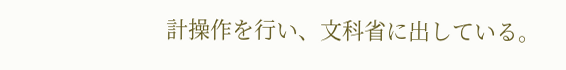計操作を行い、文科省に出している。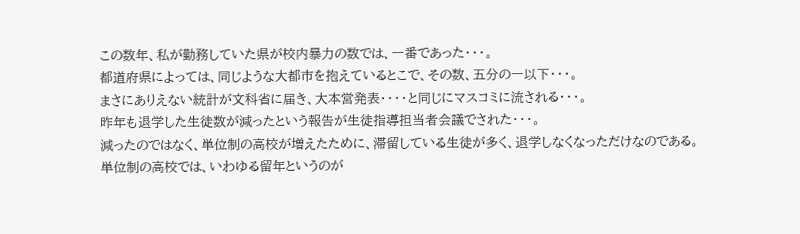この数年、私が勤務していた県が校内暴力の数では、一番であった・・・。
都道府県によっては、同じような大都市を抱えているとこで、その数、五分の一以下・・・。
まさにありえない統計が文科省に届き、大本営発表・・・・と同じにマスコミに流される・・・。
昨年も退学した生徒数が減ったという報告が生徒指導担当者会議でされた・・・。
減ったのではなく、単位制の高校が増えたために、滞留している生徒が多く、退学しなくなっただけなのである。
単位制の高校では、いわゆる留年というのが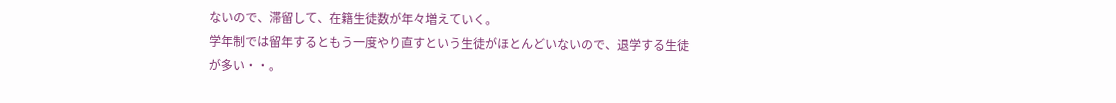ないので、滞留して、在籍生徒数が年々増えていく。
学年制では留年するともう一度やり直すという生徒がほとんどいないので、退学する生徒が多い・・。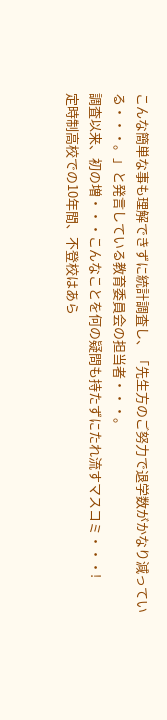こんな簡単な事も理解できずに統計調査し、「先生方のご努力で退学数がかなり減っている・・・。」と発言している教育委員会の担当者・・・。
調査以来、初の増・・・こんなことを何の疑問も持たずにたれ流すマスコミ・・・!
定時制高校での10年間、不登校はあら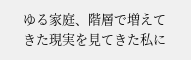ゆる家庭、階層で増えてきた現実を見てきた私に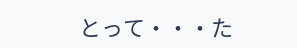とって・・・た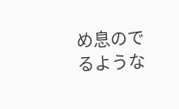め息のでるような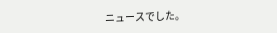ニュースでした。